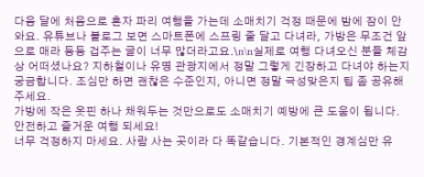다음 달에 처음으로 혼자 파리 여행을 가는데 소매치기 걱정 때문에 밤에 잠이 안 와요. 유튜브나 블로그 보면 스마트폰에 스프링 줄 달고 다녀라, 가방은 무조건 앞으로 매라 등등 겁주는 글이 너무 많더라고요.\n\n실제로 여행 다녀오신 분들 체감상 어떠셨나요? 지하철이나 유명 관광지에서 정말 그렇게 긴장하고 다녀야 하는지 궁금합니다. 조심만 하면 괜찮은 수준인지, 아니면 정말 극성맞은지 팁 좀 공유해 주세요.
가방에 작은 옷핀 하나 채워두는 것만으로도 소매치기 예방에 큰 도움이 됩니다. 안전하고 즐거운 여행 되세요!
너무 걱정하지 마세요. 사람 사는 곳이라 다 똑같습니다. 기본적인 경계심만 유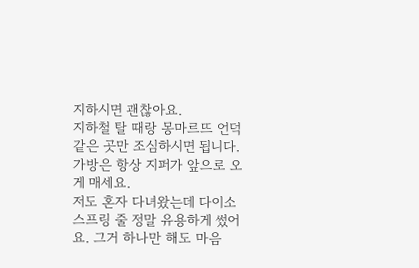지하시면 괜찮아요.
지하철 탈 때랑 몽마르뜨 언덕 같은 곳만 조심하시면 됩니다. 가방은 항상 지퍼가 앞으로 오게 매세요.
저도 혼자 다녀왔는데 다이소 스프링 줄 정말 유용하게 썼어요. 그거 하나만 해도 마음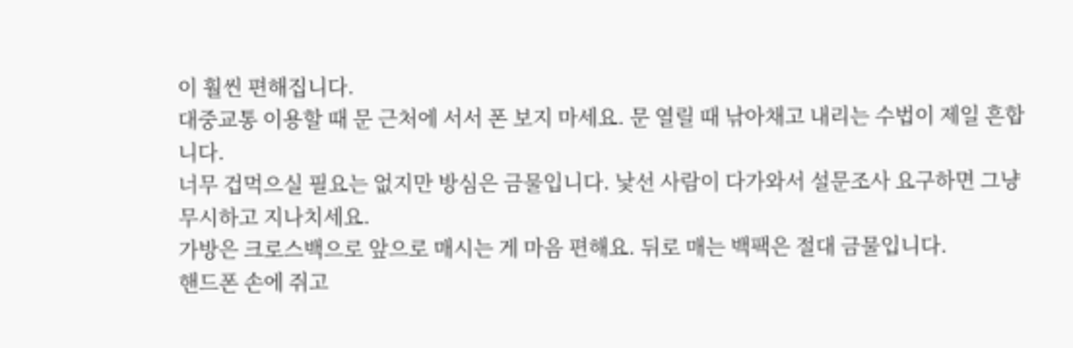이 훨씬 편해집니다.
대중교통 이용할 때 문 근처에 서서 폰 보지 마세요. 문 열릴 때 낚아채고 내리는 수법이 제일 흔합니다.
너무 겁먹으실 필요는 없지만 방심은 금물입니다. 낯선 사람이 다가와서 설문조사 요구하면 그냥 무시하고 지나치세요.
가방은 크로스백으로 앞으로 매시는 게 마음 편해요. 뒤로 매는 백팩은 절대 금물입니다.
핸드폰 손에 쥐고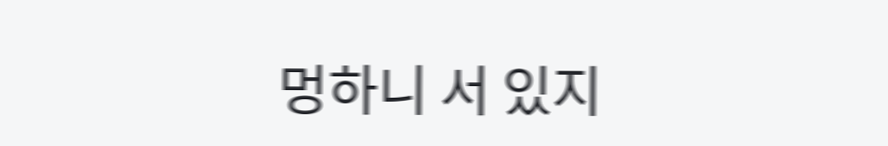멍하니 서 있지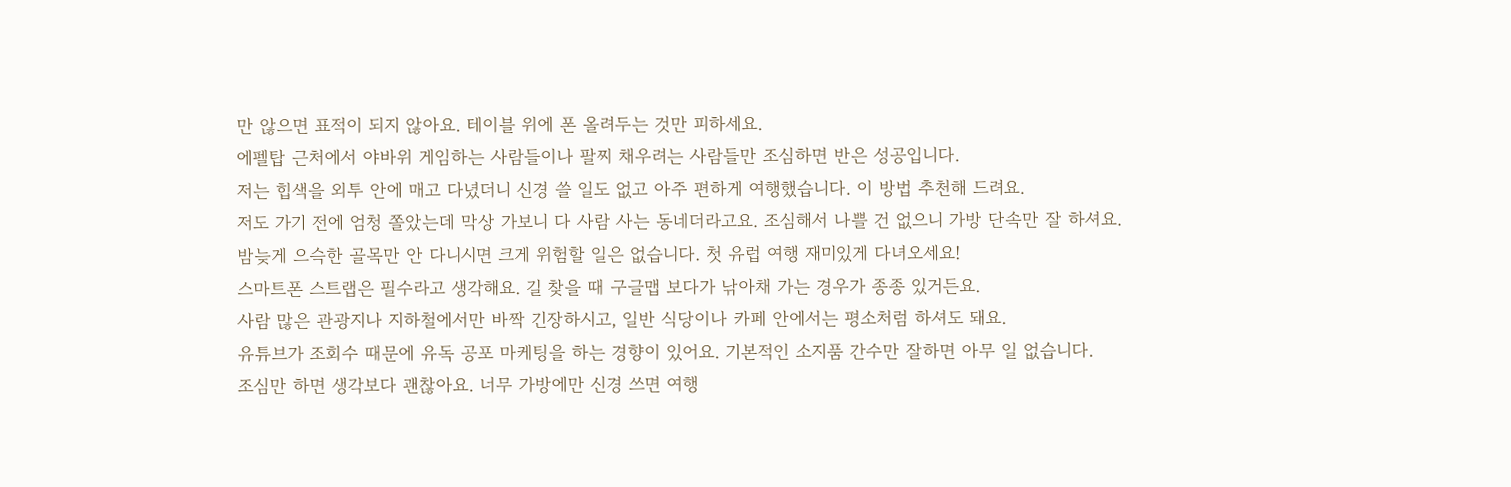만 않으면 표적이 되지 않아요. 테이블 위에 폰 올려두는 것만 피하세요.
에펠탑 근처에서 야바위 게임하는 사람들이나 팔찌 채우려는 사람들만 조심하면 반은 성공입니다.
저는 힙색을 외투 안에 매고 다녔더니 신경 쓸 일도 없고 아주 편하게 여행했습니다. 이 방법 추천해 드려요.
저도 가기 전에 엄청 쫄았는데 막상 가보니 다 사람 사는 동네더라고요. 조심해서 나쁠 건 없으니 가방 단속만 잘 하셔요.
밤늦게 으슥한 골목만 안 다니시면 크게 위험할 일은 없습니다. 첫 유럽 여행 재미있게 다녀오세요!
스마트폰 스트랩은 필수라고 생각해요. 길 찾을 때 구글맵 보다가 낚아채 가는 경우가 종종 있거든요.
사람 많은 관광지나 지하철에서만 바짝 긴장하시고, 일반 식당이나 카페 안에서는 평소처럼 하셔도 돼요.
유튜브가 조회수 때문에 유독 공포 마케팅을 하는 경향이 있어요. 기본적인 소지품 간수만 잘하면 아무 일 없습니다.
조심만 하면 생각보다 괜찮아요. 너무 가방에만 신경 쓰면 여행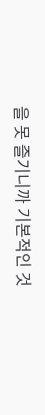을 못 즐기니까 기본적인 것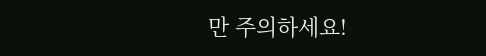만 주의하세요!